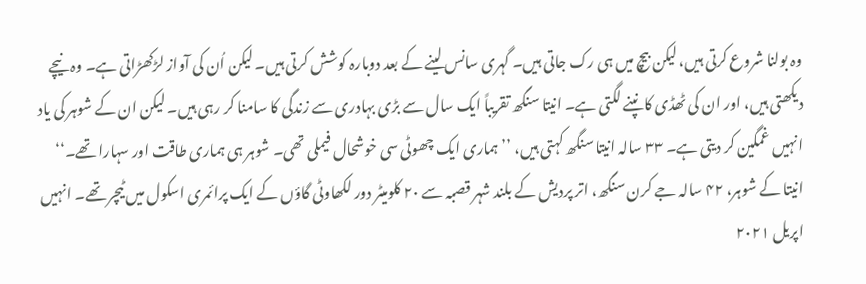وہ بولنا شروع کرتی ہیں، لیکن بیچ میں ہی رک جاتی ہیں۔ گہری سانس لینے کے بعد دوبارہ کوشش کرتی ہیں۔ لیکن اُن کی آواز لڑکھڑاتی ہے۔ وہ نیچے دیکھتی ہیں، اور ان کی ٹھڈی کانپنے لگتی ہے۔ انیتا سنگھ تقریباً ایک سال سے بڑی بہادری سے زندگی کا سامنا کر رہی ہیں۔ لیکن ان کے شوہر کی یاد انہیں غمگین کر دیتی ہے۔ ۳۳ سالہ انیتا سنگھ کہتی ہیں، ’’ہماری ایک چھوٹی سی خوشحال فیملی تھی۔ شوہر ہی ہماری طاقت اور سہارا تھے۔‘‘
انیتا کے شوہر، ۴۲ سالہ جے کرن سنگھ، اتر پردیش کے بلند شہر قصبہ سے ۲۰ کلومیٹر دور لکھاوٹی گاؤں کے ایک پرائمری اسکول میں ٹیچر تھے۔ انہیں اپریل ۲۰۲۱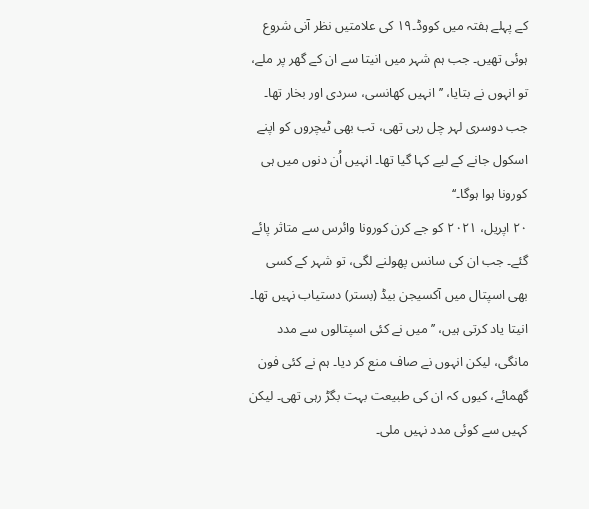کے پہلے ہفتہ میں کووڈ۔۱۹ کی علامتیں نظر آنی شروع ہوئی تھیں۔ جب ہم شہر میں انیتا سے ان کے گھر پر ملے، تو انہوں نے بتایا، ’’انہیں کھانسی، سردی اور بخار تھا۔ جب دوسری لہر چل رہی تھی، تب بھی ٹیچروں کو اپنے اسکول جانے کے لیے کہا گیا تھا۔ انہیں اُن دنوں میں ہی کورونا ہوا ہوگا۔‘‘
۲۰ اپریل، ۲۰۲۱ کو جے کرن کورونا وائرس سے متاثر پائے گئے۔ جب ان کی سانس پھولنے لگی، تو شہر کے کسی بھی اسپتال میں آکسیجن بیڈ (بستر) دستیاب نہیں تھا۔ انیتا یاد کرتی ہیں، ’’میں نے کئی اسپتالوں سے مدد مانگی، لیکن انہوں نے صاف منع کر دیا۔ ہم نے کئی فون گھمائے، کیوں کہ ان کی طبیعت بہت بگڑ رہی تھی۔ لیکن کہیں سے کوئی مدد نہیں ملی۔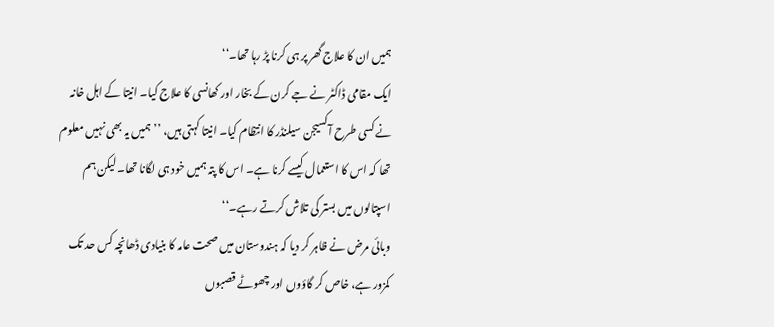ہمیں ان کا علاج گھر پر ہی کرنا پڑ رہا تھا۔‘‘
ایک مقامی ڈاکٹر نے جے کرن کے بخار اور کھانسی کا علاج کیا۔ انیتا کے اہل خانہ نے کسی طرح آکسیجن سیلنڈر کا انتظام کیا۔ انیتا کہتی ہیں، ’’ہمیں یہ بھی نہیں معلوم تھا کہ اس کا استعمال کیسے کرنا ہے۔ اس کا پتہ ہمیں خود ہی لگانا تھا۔ لیکن ہم اسپتالوں میں بستر کی تلاش کرتے رہے۔‘‘
وبائی مرض نے ظاہر کر دیا کہ ہندوستان میں صحت عامہ کا بنیادی ڈھانچہ کس حد تک کمزور ہے، خاص کر گاؤوں اور چھوٹے قصبوں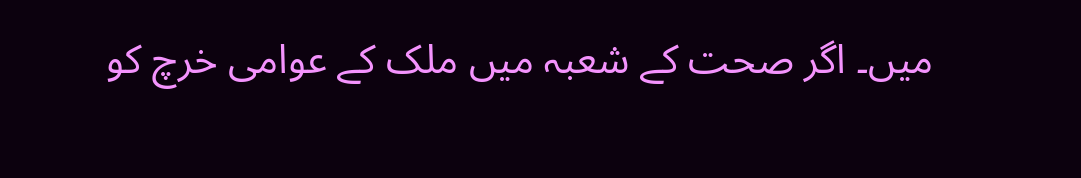میں۔ اگر صحت کے شعبہ میں ملک کے عوامی خرچ کو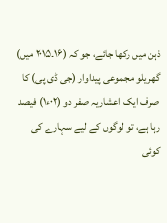ذہن میں رکھا جائے، جو کہ (۱۶۔۲۰۱۵ میں) گھریلو مجموعی پیداوار (جی ڈی پی) کا صرف ایک اعشاریہ صفر دو (۰۲ء۱) فیصد رہا ہے، تو لوگوں کے لیے سہارے کی کوئی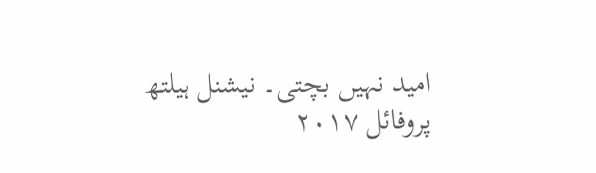امید نہیں بچتی۔ نیشنل ہیلتھ پروفائل ۲۰۱۷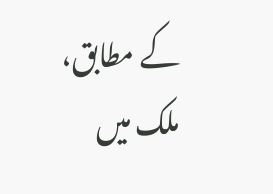کے مطابق، ملک میں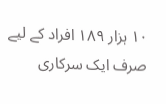۱۰ ہزار ۱۸۹ افراد کے لیے صرف ایک سرکاری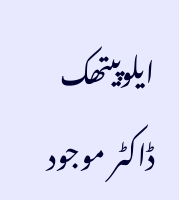ایلوپیتھک ڈاکٹر موجود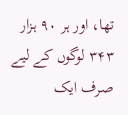تھا، اور ہر ۹۰ ہزار ۳۴۳ لوگوں کے لیے صرف ایک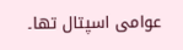عوامی اسپتال تھا۔